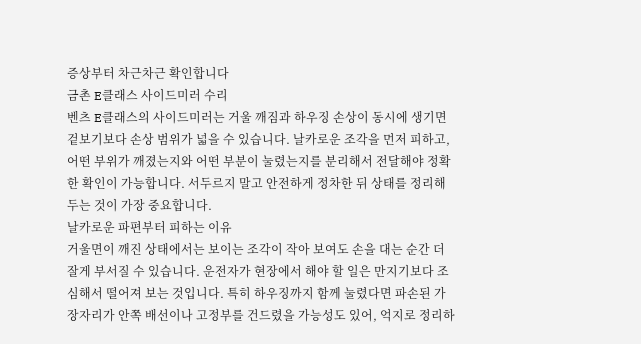증상부터 차근차근 확인합니다
금촌 E클래스 사이드미러 수리
벤츠 E클래스의 사이드미러는 거울 깨짐과 하우징 손상이 동시에 생기면 겉보기보다 손상 범위가 넓을 수 있습니다. 날카로운 조각을 먼저 피하고, 어떤 부위가 깨졌는지와 어떤 부분이 눌렸는지를 분리해서 전달해야 정확한 확인이 가능합니다. 서두르지 말고 안전하게 정차한 뒤 상태를 정리해 두는 것이 가장 중요합니다.
날카로운 파편부터 피하는 이유
거울면이 깨진 상태에서는 보이는 조각이 작아 보여도 손을 대는 순간 더 잘게 부서질 수 있습니다. 운전자가 현장에서 해야 할 일은 만지기보다 조심해서 떨어져 보는 것입니다. 특히 하우징까지 함께 눌렸다면 파손된 가장자리가 안쪽 배선이나 고정부를 건드렸을 가능성도 있어, 억지로 정리하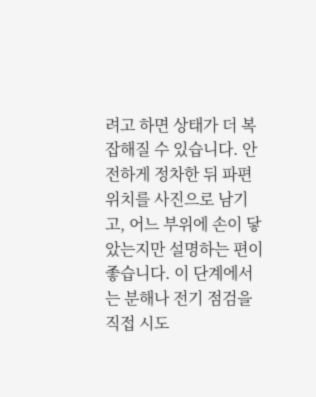려고 하면 상태가 더 복잡해질 수 있습니다. 안전하게 정차한 뒤 파편 위치를 사진으로 남기고, 어느 부위에 손이 닿았는지만 설명하는 편이 좋습니다. 이 단계에서는 분해나 전기 점검을 직접 시도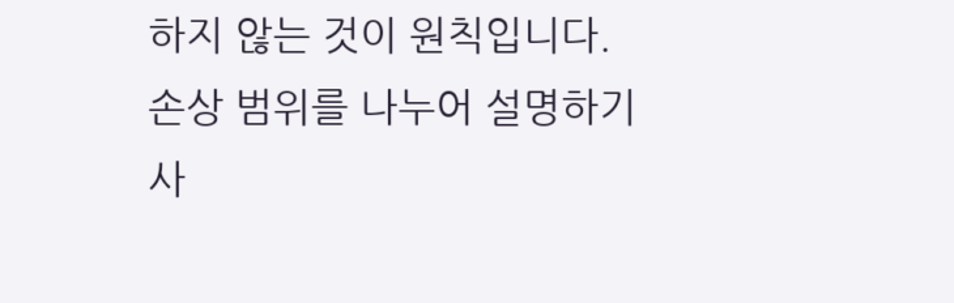하지 않는 것이 원칙입니다.
손상 범위를 나누어 설명하기
사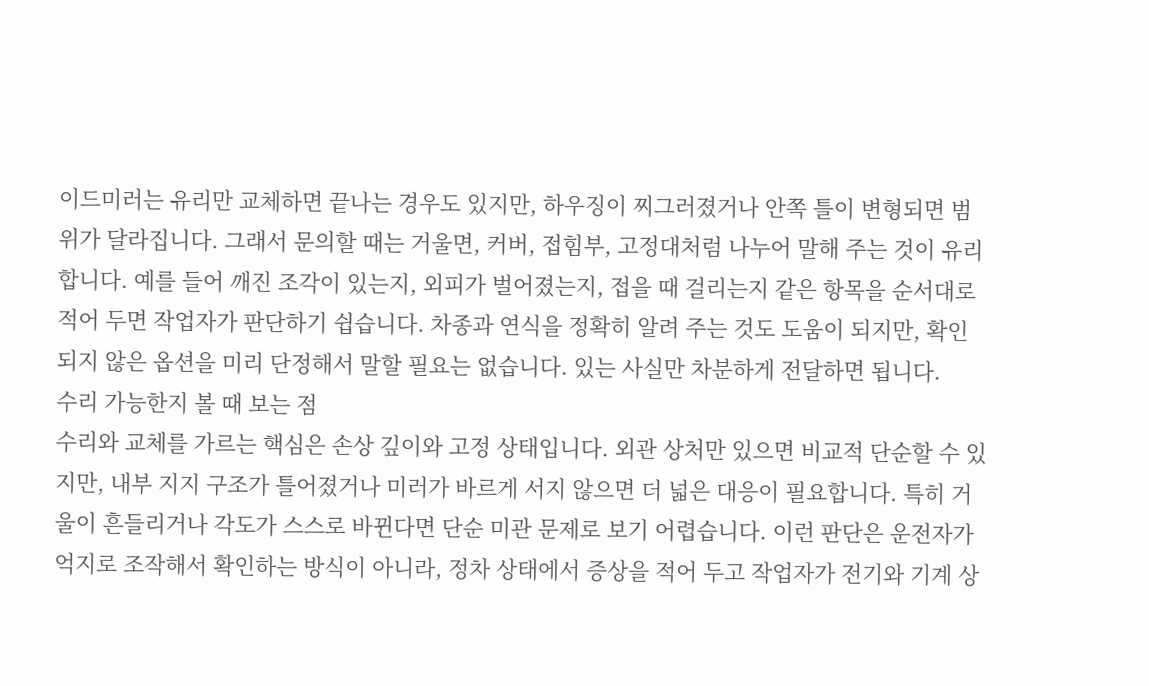이드미러는 유리만 교체하면 끝나는 경우도 있지만, 하우징이 찌그러졌거나 안쪽 틀이 변형되면 범위가 달라집니다. 그래서 문의할 때는 거울면, 커버, 접힘부, 고정대처럼 나누어 말해 주는 것이 유리합니다. 예를 들어 깨진 조각이 있는지, 외피가 벌어졌는지, 접을 때 걸리는지 같은 항목을 순서대로 적어 두면 작업자가 판단하기 쉽습니다. 차종과 연식을 정확히 알려 주는 것도 도움이 되지만, 확인되지 않은 옵션을 미리 단정해서 말할 필요는 없습니다. 있는 사실만 차분하게 전달하면 됩니다.
수리 가능한지 볼 때 보는 점
수리와 교체를 가르는 핵심은 손상 깊이와 고정 상태입니다. 외관 상처만 있으면 비교적 단순할 수 있지만, 내부 지지 구조가 틀어졌거나 미러가 바르게 서지 않으면 더 넓은 대응이 필요합니다. 특히 거울이 흔들리거나 각도가 스스로 바뀐다면 단순 미관 문제로 보기 어렵습니다. 이런 판단은 운전자가 억지로 조작해서 확인하는 방식이 아니라, 정차 상태에서 증상을 적어 두고 작업자가 전기와 기계 상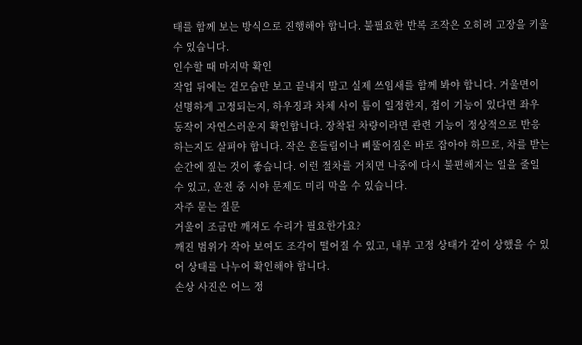태를 함께 보는 방식으로 진행해야 합니다. 불필요한 반복 조작은 오히려 고장을 키울 수 있습니다.
인수할 때 마지막 확인
작업 뒤에는 겉모습만 보고 끝내지 말고 실제 쓰임새를 함께 봐야 합니다. 거울면이 선명하게 고정되는지, 하우징과 차체 사이 틈이 일정한지, 접이 기능이 있다면 좌우 동작이 자연스러운지 확인합니다. 장착된 차량이라면 관련 기능이 정상적으로 반응하는지도 살펴야 합니다. 작은 흔들림이나 삐뚤어짐은 바로 잡아야 하므로, 차를 받는 순간에 짚는 것이 좋습니다. 이런 절차를 거치면 나중에 다시 불편해지는 일을 줄일 수 있고, 운전 중 시야 문제도 미리 막을 수 있습니다.
자주 묻는 질문
거울이 조금만 깨져도 수리가 필요한가요?
깨진 범위가 작아 보여도 조각이 떨어질 수 있고, 내부 고정 상태가 같이 상했을 수 있어 상태를 나누어 확인해야 합니다.
손상 사진은 어느 정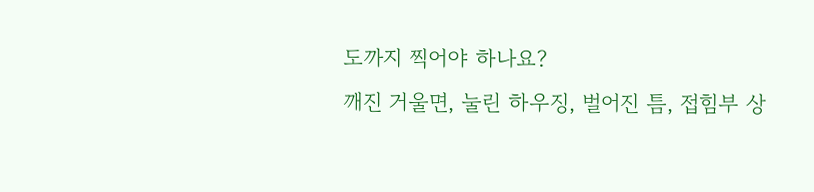도까지 찍어야 하나요?
깨진 거울면, 눌린 하우징, 벌어진 틈, 접힘부 상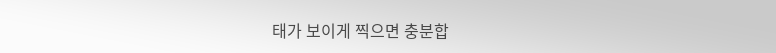태가 보이게 찍으면 충분합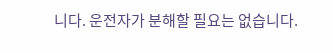니다. 운전자가 분해할 필요는 없습니다.